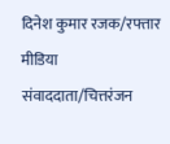दिनेश कुमार रजक/रफ्तार मीडिया संवाददाता/चित्तरंजन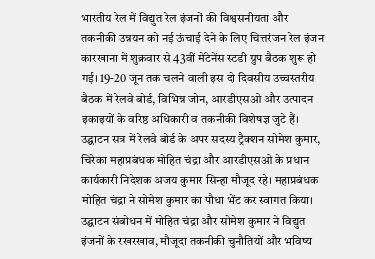भारतीय रेल में विद्युत रेल इंजनों की विश्वसनीयता और तकनीकी उन्नयन को नई ऊंचाई देने के लिए चित्तरंजन रेल इंजन कारखाना में शुक्रवार से 43वीं मेंटेनेंस स्टडी ग्रुप बैठक शुरू हो गई। 19-20 जून तक चलने वाली इस दो दिवसीय उच्चस्तरीय बैठक में रेलवे बोर्ड, विभिन्न जोन, आरडीएसओ और उत्पादन इकाइयों के वरिष्ठ अधिकारी व तकनीकी विशेषज्ञ जुटे हैं। उद्घाटन सत्र में रेलवे बोर्ड के अपर सदस्य ट्रैक्शन सोमेश कुमार, चिरेका महाप्रबंधक मोहित चंद्रा और आरडीएसओ के प्रधान कार्यकारी निदेशक अजय कुमार सिन्हा मौजूद रहे। महाप्रबंधक मोहित चंद्रा ने सोमेश कुमार का पौधा भेंट कर स्वागत किया। उद्घाटन संबोधन में मोहित चंद्रा और सोमेश कुमार ने विद्युत इंजनों के रखरखाव, मौजूदा तकनीकी चुनौतियों और भविष्य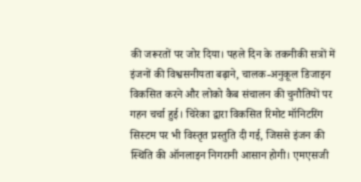की जरूरतों पर जोर दिया। पहले दिन के तकनीकी सत्रों में इंजनों की विश्वसनीयता बढ़ाने, चालक-अनुकूल डिजाइन विकसित करने और लोको कैब संचालन की चुनौतियों पर गहन चर्चा हुई। चिरेका द्वारा विकसित रिमोट मॉनिटरिंग सिस्टम पर भी विस्तृत प्रस्तुति दी गई, जिससे इंजन की स्थिति की ऑनलाइन निगरानी आसान होगी। एमएसजी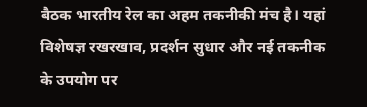बैठक भारतीय रेल का अहम तकनीकी मंच है। यहां विशेषज्ञ रखरखाव, प्रदर्शन सुधार और नई तकनीक के उपयोग पर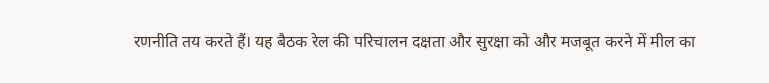रणनीति तय करते हैं। यह बैठक रेल की परिचालन दक्षता और सुरक्षा को और मजबूत करने में मील का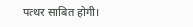पत्थर साबित होगी।